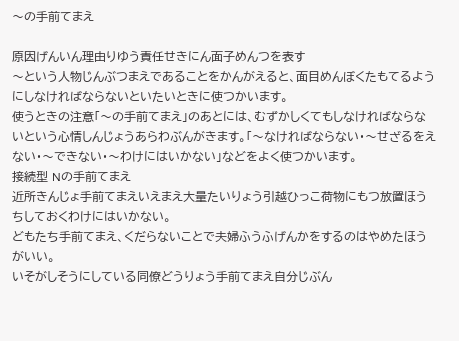〜の手前てまえ

原因げんいん理由りゆう責任せきにん面子めんつを表す
〜という人物じんぶつまえであることをかんがえると、面目めんぼくたもてるようにしなければならないといたいときに使つかいます。
使うときの注意「〜の手前てまえ」のあとには、むずかしくてもしなければならないという心情しんじょうあらわぶんがきます。「〜なければならない・〜せざるをえない・〜できない・〜わけにはいかない」などをよく使つかいます。
接続型 Nの手前てまえ
近所きんじょ手前てまえいえまえ大量たいりょう引越ひっこ荷物にもつ放置ほうちしておくわけにはいかない。
どもたち手前てまえ、くだらないことで夫婦ふうふげんかをするのはやめたほうがいい。
いそがしそうにしている同僚どうりょう手前てまえ自分じぶん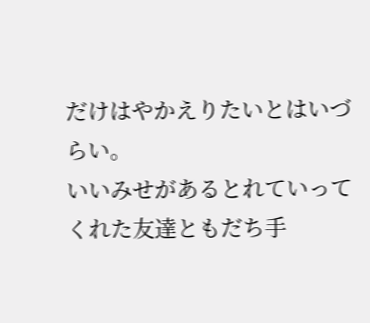だけはやかえりたいとはいづらい。
いいみせがあるとれていってくれた友達ともだち手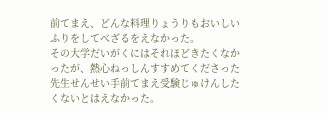前てまえ、どんな料理りょうりもおいしいふりをしてべざるをえなかった。
その大学だいがくにはそれほどきたくなかったが、熱心ねっしんすすめてくださった先生せんせい手前てまえ受験じゅけんしたくないとはえなかった。